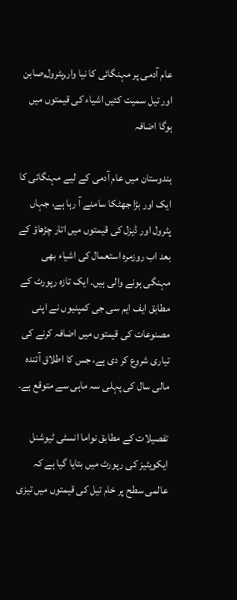عام آدمی پر مہنگائی کا نیا وار,پٹرول,صابن اور تیل سمیت کئیں اشیاء کی قیمتوں میں ہوگا اضافہ

ہندوستان میں عام آدمی کے لیے مہنگائی کا ایک اور بڑا جھٹکا سامنے آ رہا ہے، جہاں پٹرول اور ڈیزل کی قیمتوں میں اتار چڑھاؤ کے بعد اب روزمرہ استعمال کی اشیاء بھی مہنگی ہونے والی ہیں۔ ایک تازہ رپورٹ کے مطابق ایف ایم سی جی کمپنیوں نے اپنی مصنوعات کی قیمتوں میں اضافہ کرنے کی تیاری شروع کر دی ہے، جس کا اطلاق آئندہ مالی سال کی پہلی سہ ماہی سے متوقع ہے۔

تفصیلات کے مطابق نواما انسٹی ٹیوشنل ایکویٹیز کی رپورٹ میں بتایا گیا ہے کہ عالمی سطح پر خام تیل کی قیمتوں میں تیزی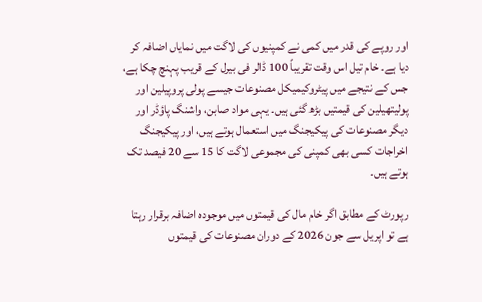اور روپے کی قدر میں کمی نے کمپنیوں کی لاگت میں نمایاں اضافہ کر دیا ہے۔ خام تیل اس وقت تقریباً 100 ڈالر فی بیرل کے قریب پہنچ چکا ہے، جس کے نتیجے میں پیٹروکیمیکل مصنوعات جیسے پولی پروپیلین اور پولیتھیلین کی قیمتیں بڑھ گئی ہیں۔ یہی مواد صابن، واشنگ پاؤڈر اور دیگر مصنوعات کی پیکیجنگ میں استعمال ہوتے ہیں، اور پیکیجنگ اخراجات کسی بھی کمپنی کی مجموعی لاگت کا 15 سے 20 فیصد تک ہوتے ہیں۔

رپورٹ کے مطابق اگر خام مال کی قیمتوں میں موجودہ اضافہ برقرار رہتا ہے تو اپریل سے جون 2026 کے دوران مصنوعات کی قیمتوں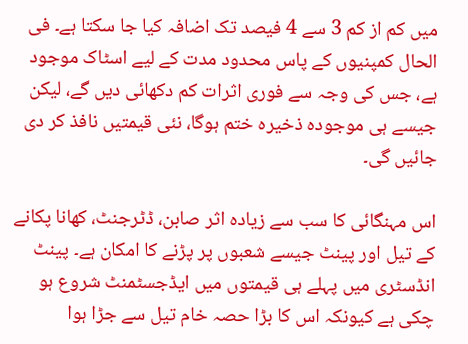میں کم از کم 3 سے 4 فیصد تک اضافہ کیا جا سکتا ہے۔ فی الحال کمپنیوں کے پاس محدود مدت کے لیے اسٹاک موجود ہے، جس کی وجہ سے فوری اثرات کم دکھائی دیں گے، لیکن جیسے ہی موجودہ ذخیرہ ختم ہوگا، نئی قیمتیں نافذ کر دی جائیں گی۔

اس مہنگائی کا سب سے زیادہ اثر صابن، ڈٹرجنٹ، کھانا پکانے کے تیل اور پینٹ جیسے شعبوں پر پڑنے کا امکان ہے۔ پینٹ انڈسٹری میں پہلے ہی قیمتوں میں ایڈجسٹمنٹ شروع ہو چکی ہے کیونکہ اس کا بڑا حصہ خام تیل سے جڑا ہوا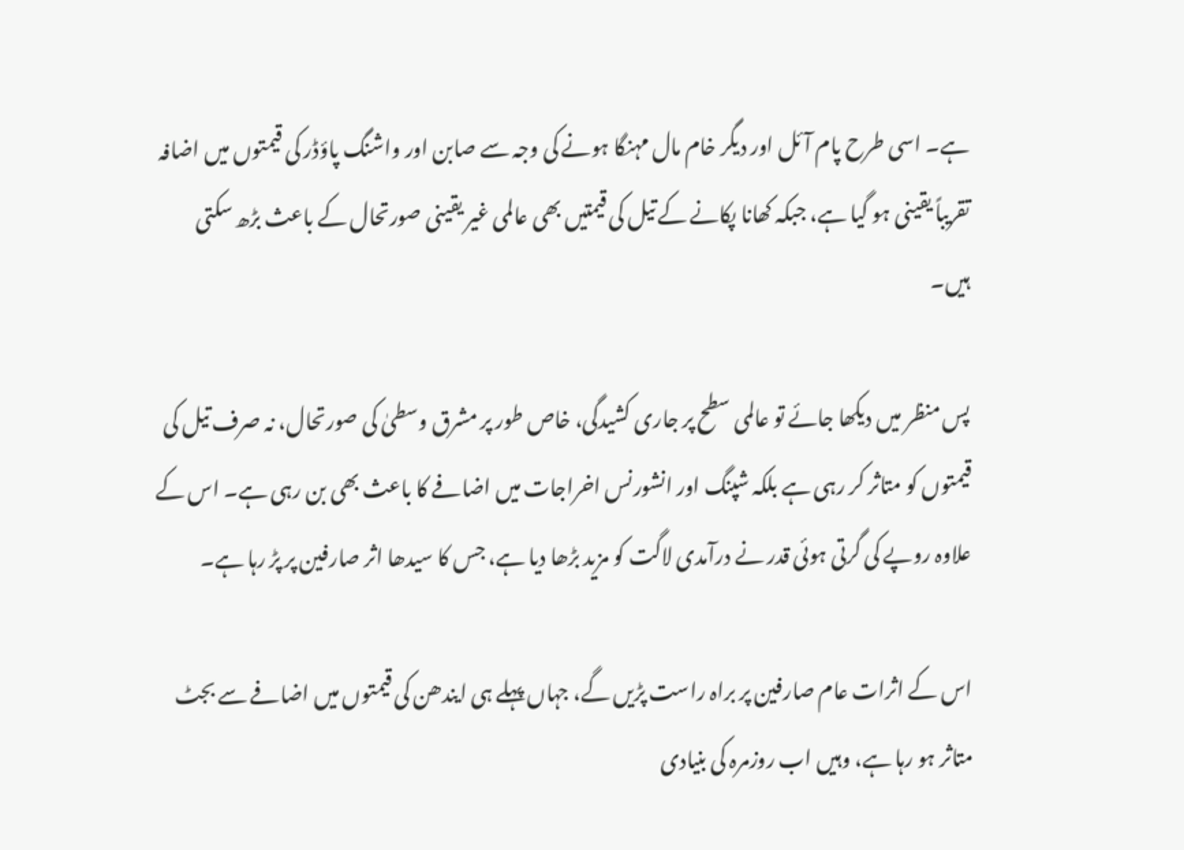ہے۔ اسی طرح پام آئل اور دیگر خام مال مہنگا ہونے کی وجہ سے صابن اور واشنگ پاؤڈر کی قیمتوں میں اضافہ تقریباً یقینی ہو گیا ہے، جبکہ کھانا پکانے کے تیل کی قیمتیں بھی عالمی غیر یقینی صورتحال کے باعث بڑھ سکتی ہیں۔

پس منظر میں دیکھا جائے تو عالمی سطح پر جاری کشیدگی، خاص طور پر مشرق وسطیٰ کی صورتحال، نہ صرف تیل کی قیمتوں کو متاثر کر رہی ہے بلکہ شپنگ اور انشورنس اخراجات میں اضافے کا باعث بھی بن رہی ہے۔ اس کے علاوہ روپے کی گرتی ہوئی قدر نے درآمدی لاگت کو مزید بڑھا دیا ہے، جس کا سیدھا اثر صارفین پر پڑ رہا ہے۔

اس کے اثرات عام صارفین پر براہ راست پڑیں گے، جہاں پہلے ہی ایندھن کی قیمتوں میں اضافے سے بجٹ متاثر ہو رہا ہے، وہیں اب روزمرہ کی بنیادی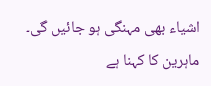اشیاء بھی مہنگی ہو جائیں گی۔ ماہرین کا کہنا ہے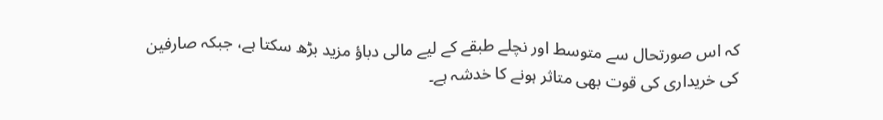کہ اس صورتحال سے متوسط اور نچلے طبقے کے لیے مالی دباؤ مزید بڑھ سکتا ہے، جبکہ صارفین کی خریداری کی قوت بھی متاثر ہونے کا خدشہ ہے۔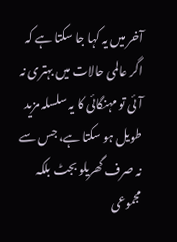آخر میں یہ کہا جا سکتا ہے کہ اگر عالمی حالات میں بہتری نہ آئی تو مہنگائی کا یہ سلسلہ مزید طویل ہو سکتا ہے، جس سے نہ صرف گھریلو بجٹ بلکہ مجموعی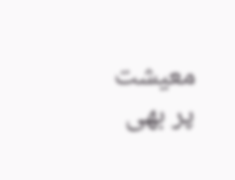معیشت پر بھی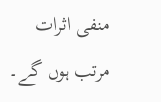منفی اثرات مرتب ہوں گے۔